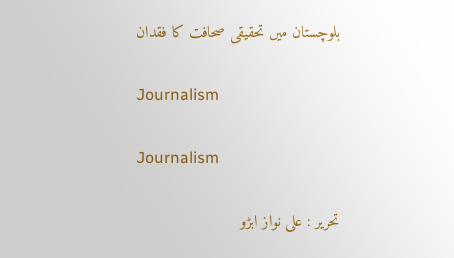بلوچستان میں تحقیقی صحافت کا فقدان

Journalism

Journalism

تحریر : علی نواز ابڑو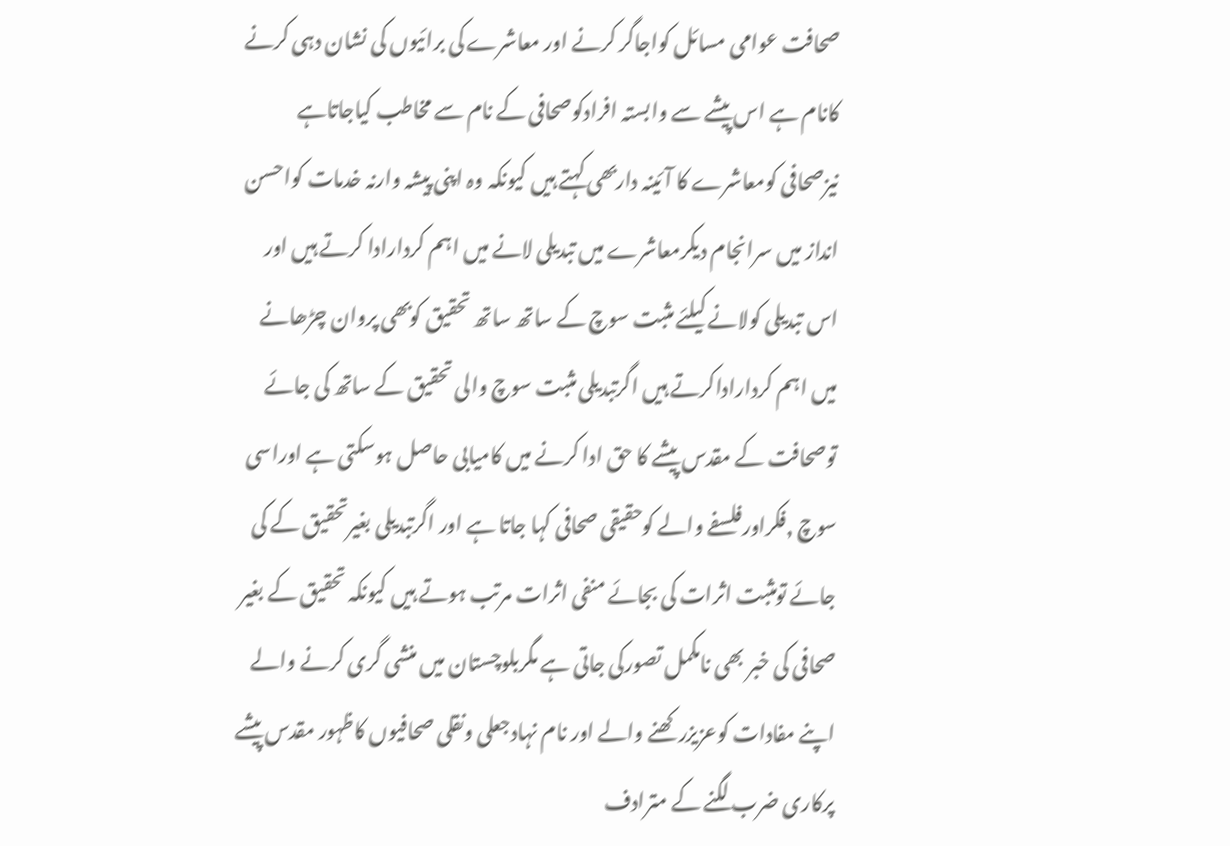صحافت عوامی مسائل کواجاگر کرنے اور معاشرے کی برائیوں کی نشان دہی کرنے کانام ہے اس پیشے سے وابستہ افرادکوصحافی کے نام سے مخاطب کیاجاتاہے نیزصحافی کومعاشرے کا آئینہ داربھی کہتے ہیں کیونکہ وہ اپنی پیشہ وارنہ خدمات کواحسن انداز میں سرانجام دیکرمعاشرے میں تبدیلی لانے میں اہم کردارادا کرتے ہیں اور اس تبدیلی کولانے کیلئے مثبت سوچ کے ساتھ ساتھ تحقیق کوبھی پروان چڑھانے میں اہم کرداراداکرتے ہیں اگرتبدیلی مثبت سوچ والی تحقیق کے ساتھ کی جائے توصحافت کے مقدس پیشے کا حق ادا کرنے میں کامیابی حاصل ہوسکتی ہے اوراسی سوچ ٫فکراورفلسفے والے کوحقیقی صحافی کہا جاتا ہے اور اگرتبدیلی بغیرتحقیق کے کی جائے تومثبت اثرات کی بجائے منفی اثرات مرتب ہوتے ہیں کیونکہ تحقیق کے بغیر صحافی کی خبر بھی نامکمل تصورکی جاتی ہے مگربلوچستان میں منشی گری کرنے والے اپنے مفادات کوعزیزرکھنے والے اور نام نہادجعلی ونقلی صحافیوں کاظہور مقدس پیشے پرکاری ضرب لگنے کے مترادف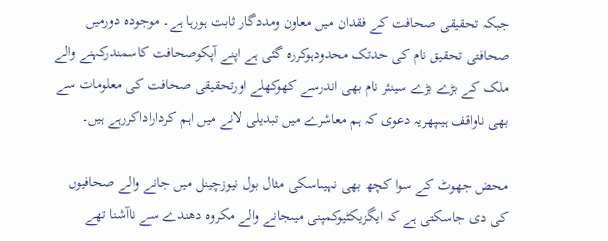جبکہ تحقیقی صحافت کے فقدان میں معاون ومددگار ثابت ہورہا ہے۔ موجودہ دورمیں صحافتی تحقیق نام کی حدتک محدودہوکررہ گئی ہے اپنے آپکوصحافت کاسمندرکہنے والے ملک کے بڑے بڑے سینئر نام بھی اندرسے کھوکھلے اورتحقیقی صحافت کی معلومات سے بھی ناواقف ہیںپھریہ دعوی کہ ہم معاشرے میں تبدیلی لانے میں اہم کرداراداکررہے ہیں۔

محض جھوٹ کے سوا کچھ بھی نہیںاسکی مثال بول نیوزچینل میں جانے والے صحافیوں کی دی جاسکتی ہے کہ ایگزیکٹیوکمپنی میںجانے والے مکروہ دھندے سے ناآشنا تھے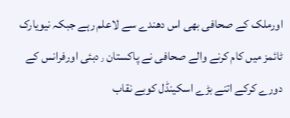اورملک کے صحافی بھی اس دھندے سے لاعلم رہے جبکہ نیویارک ٹائمز میں کام کرنے والے صحافی نے پاکستان ٫دبئی اورفرانس کے دورے کرکے اتنے بڑے اسکینڈل کوبے نقاب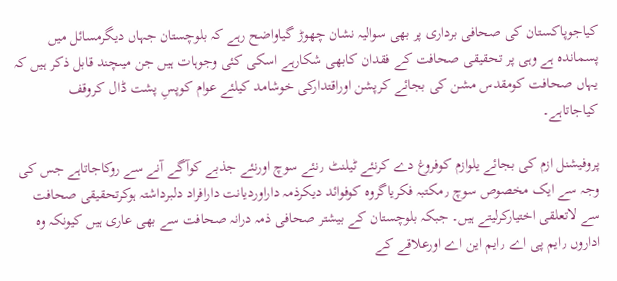کیاجوپاکستان کی صحافی برداری پر بھی سوالیہ نشان چھوڑ گیاواضح رہے کہ بلوچستان جہاں دیگرمسائل میں پسماندہ ہے وہی پر تحقیقی صحافت کے فقدان کابھی شکارہے اسکی کئی وجوہات ہیں جن میںچند قابل ذکر ہیں کہ یہاں صحافت کومقدس مشن کی بجائے کرپشن اوراقتدارکی خوشامد کیلئے عوام کوپسِ پشت ڈال کروقف کیاجاتاہے۔

پروفیشنل ازم کی بجائے یلوازم کوفروغ دے کرنئے ٹیلنٹ ٫نئے سوچ اورنئے جذبے کوآگے آنے سے روکاجاتاہے جس کی وجہ سے ایک مخصوص سوچ ٫مکتبہ فکریاگروہ کوفوائد دیکرذمہ داراوردیانت دارافراد دلبرداشتہ ہوکرتحقیقی صحافت سے لاتعلقی اختیارکرلیتے ہیں۔ جبکہ بلوچستان کے بیشتر صحافی ذمہ درانہ صحافت سے بھی عاری ہیں کیونکہ وہ اداروں ٫ایم پی اے ٫ایم این اے اورعلاقے کے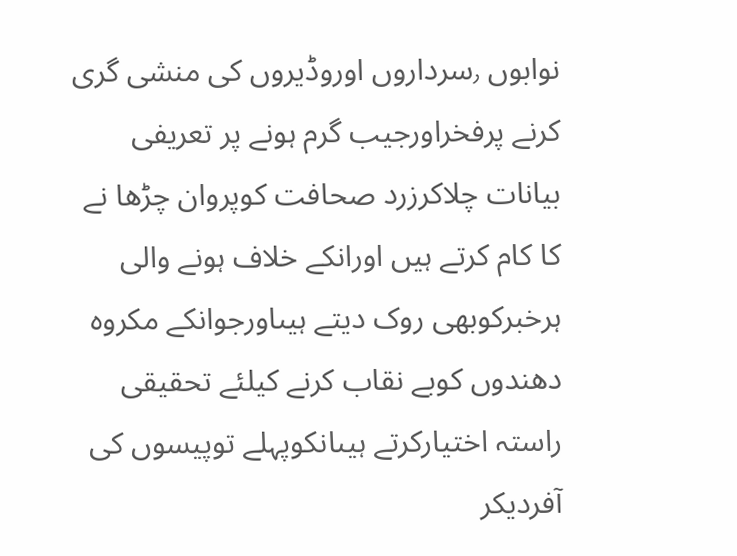نوابوں ٫سرداروں اوروڈیروں کی منشی گری کرنے پرفخراورجیب گرم ہونے پر تعریفی بیانات چلاکرزرد صحافت کوپروان چڑھا نے کا کام کرتے ہیں اورانکے خلاف ہونے والی ہرخبرکوبھی روک دیتے ہیںاورجوانکے مکروہ دھندوں کوبے نقاب کرنے کیلئے تحقیقی راستہ اختیارکرتے ہیںانکوپہلے توپیسوں کی آفردیکر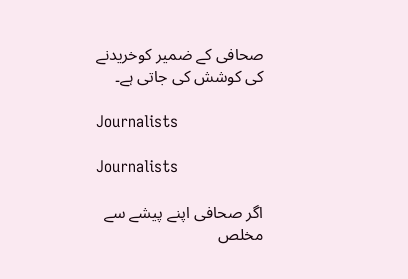صحافی کے ضمیر کوخریدنے کی کوشش کی جاتی ہے۔

Journalists

Journalists

اگر صحافی اپنے پیشے سے مخلص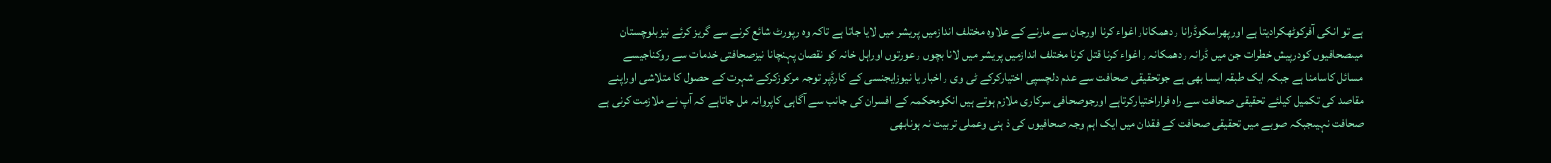ہے تو انکی آفرکوٹھکرادیتا ہے اورپھراسکوڈرانا ٫دھمکانا٫اغواء کرنا اورجان سے مارنے کے علاوہ مختلف اندازمیں پریشر میں لایا جاتا ہے تاکہ وہ رپورٹ شائع کرنے سے گریز کرئے نیزبلوچستان میںصحافیوں کودرپیش خطرات جن میں ڈرانہ ٫دھمکانہ ٫اغواء کرنا قتل کرنا مختلف اندازمیں پریشر میں لانا بچوں ٫عورتوں اوراہل خانہ کو نقصان پہنچانا نیزصحافتی خدمات سے روکناجیسے مسائل کاسامنا ہے جبکہ ایک طبقہ ایسا بھی ہے جوتحقیقی صحافت سے عدم دلچسپی اختیارکرکے ٹی وی ٫اخبار یا نیوزایجنسی کے کارڈپر توجہ مرکوزکرکے شہرت کے حصول کا متلاشی اوراپنے مقاصد کی تکمیل کیلئے تحقیقی صحافت سے راہ فراراختیارکرتاہے اورجوصحافی سرکاری ملازم ہوتے ہیں انکومحکمہ کے افسران کی جانب سے آگاہی کاپروانہ مل جاتاہے کہ آپ نے ملازمت کرنی ہے صحافت نہیںجبکہ صوبے میں تحقیقی صحافت کے فقدان میں ایک اہم وجہ صحافیوں کی ذ ہنی وعملی تربیت نہ ہونابھی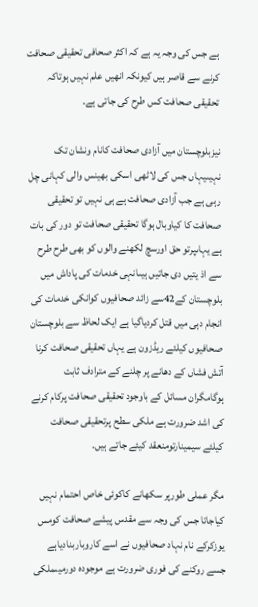ہے جس کی وجہ یہ ہے کہ اکثر صحافی تحقیقی صحافت کرنے سے قاصر ہیں کیونکہ انھیں علم نہیں ہوتاکہ تحقیقی صحافت کس طرح کی جاتی ہے۔

نیزبلوچستان میں آزادی صحافت کانام ونشان تک نہیںیہاں جس کی لاٹھی اسکی بھینس والی کہانی چل رہی ہے جب آزادی صحافت ہے ہی نہیں تو تحقیقی صحافت کا کیاوبال ہوگا تحقیقی صحافت تو دور کی بات ہے یہاںپرتو حق اورسچ لکھنے والوں کو بھی طرح طرح سے اذ یتیں دی جاتیں ہیںانہی خدمات کی پاداش میں بلوچستان کے42سے زائد صحافیوں کوانکی خدمات کی انجام دہی میں قتل کردیاگیا ہے ایک لحاظ سے بلوچستان صحافیوں کیلئے ریڈزون ہے یہاں تحقیقی صحافت کرنا آتش فشاں کے دھانے پر چلنے کے مترادف ثابت ہوگامگران مسائل کے باوجود تحقیقی صحافت پرکام کرنے کی اشد ضرورت ہے ملکی سطح پرتحقیقی صحافت کیلئے سیمینارتومنعقد کیئے جاتے ہیں۔

مگر عملی طورپر سکھانے کاکوئی خاص احتمام نہیں کیاجاتا جس کی وجہ سے مقدس پیشے صحافت کومس یوزکرکے نام نہاد صحافیوں نے اسے کاروباربنادیاہے جسے روکنے کی فوری ضرورت ہے موجودہ دورمیںملکی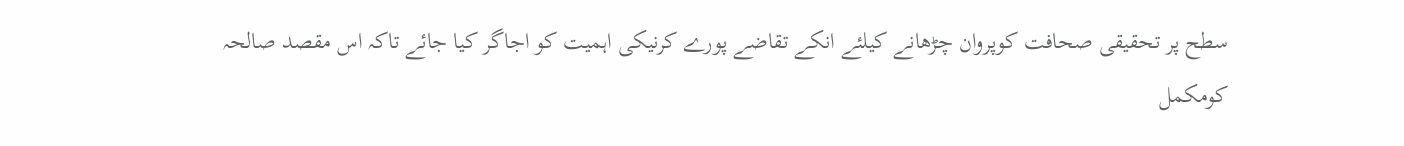سطح پر تحقیقی صحافت کوپروان چڑھانے کیلئے انکے تقاضے پورے کرنیکی اہمیت کو اجاگر کیا جائے تاکہ اس مقصد صالحہ کومکمل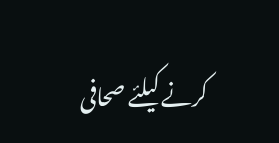کرنے کیلئے صحافی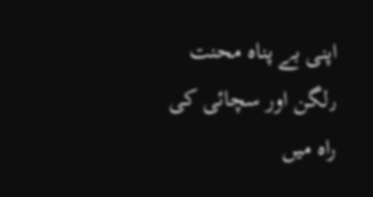اپنی بے پناہ محنت ٫لگن اور سچائی کی راہ میں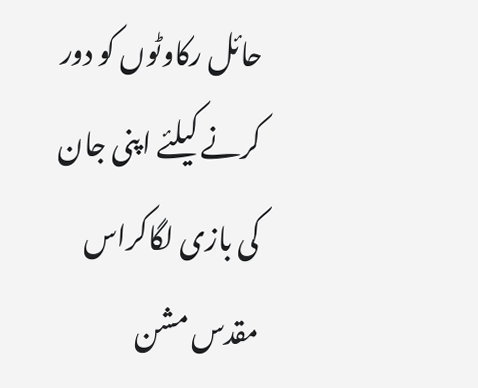حائل رکاوٹوں کو دور کرنے کیلئے اپنی جان کی بازی لگاکراس مقدس مشن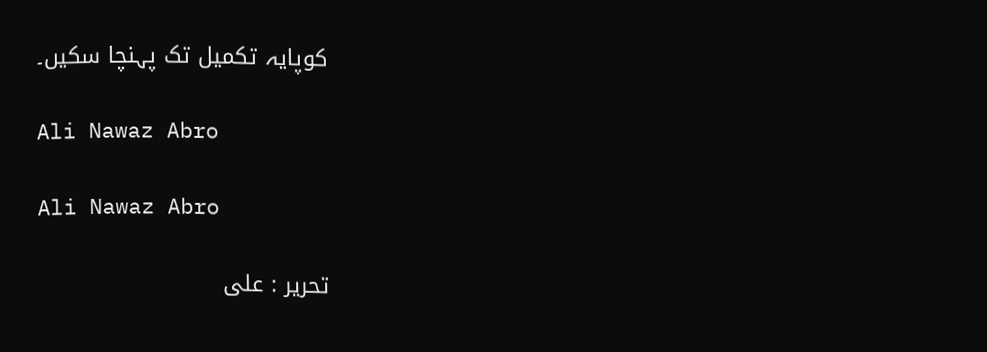کوپایہ تکمیل تک پہنچا سکیں۔

Ali Nawaz Abro

Ali Nawaz Abro

تحریر : علی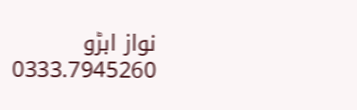نواز ابڑو
0333.7945260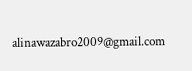alinawazabro2009@gmail.com